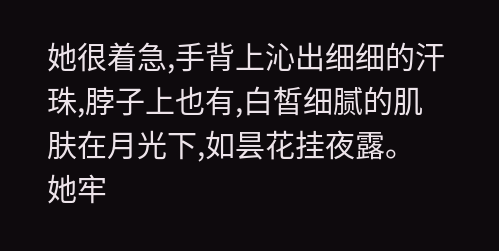她很着急,手背上沁出细细的汗珠,脖子上也有,白皙细腻的肌肤在月光下,如昙花挂夜露。
她牢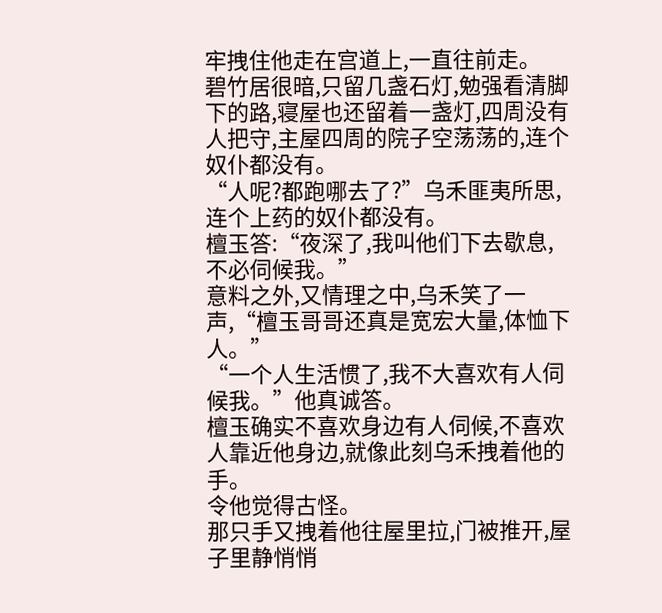牢拽住他走在宫道上,一直往前走。
碧竹居很暗,只留几盏石灯,勉强看清脚下的路,寝屋也还留着一盏灯,四周没有人把守,主屋四周的院子空荡荡的,连个奴仆都没有。
“人呢?都跑哪去了?”乌禾匪夷所思,连个上药的奴仆都没有。
檀玉答:“夜深了,我叫他们下去歇息,不必伺候我。”
意料之外,又情理之中,乌禾笑了一声,“檀玉哥哥还真是宽宏大量,体恤下人。”
“一个人生活惯了,我不大喜欢有人伺候我。”他真诚答。
檀玉确实不喜欢身边有人伺候,不喜欢人靠近他身边,就像此刻乌禾拽着他的手。
令他觉得古怪。
那只手又拽着他往屋里拉,门被推开,屋子里静悄悄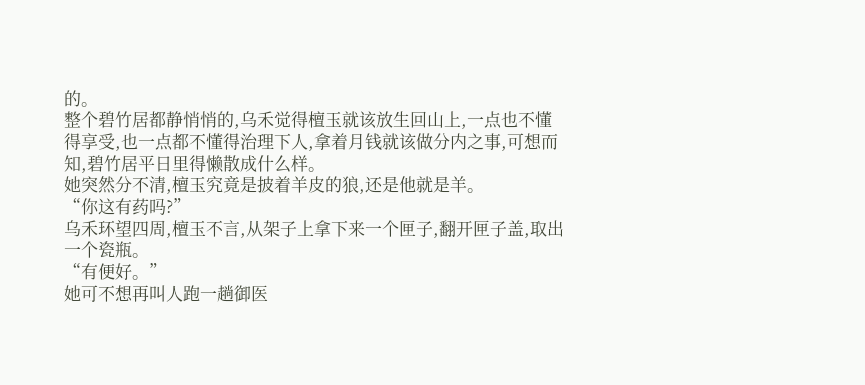的。
整个碧竹居都静悄悄的,乌禾觉得檀玉就该放生回山上,一点也不懂得享受,也一点都不懂得治理下人,拿着月钱就该做分内之事,可想而知,碧竹居平日里得懒散成什么样。
她突然分不清,檀玉究竟是披着羊皮的狼,还是他就是羊。
“你这有药吗?”
乌禾环望四周,檀玉不言,从架子上拿下来一个匣子,翻开匣子盖,取出一个瓷瓶。
“有便好。”
她可不想再叫人跑一趟御医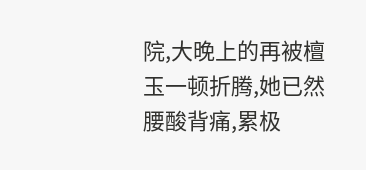院,大晚上的再被檀玉一顿折腾,她已然腰酸背痛,累极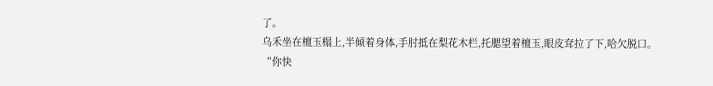了。
乌禾坐在檀玉榻上,半倾着身体,手肘抵在梨花木栏,托腮望着檀玉,眼皮耷拉了下,哈欠脱口。
“你快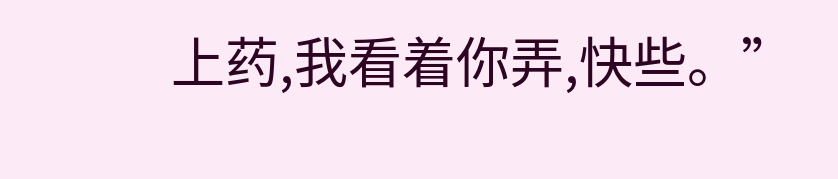上药,我看着你弄,快些。”